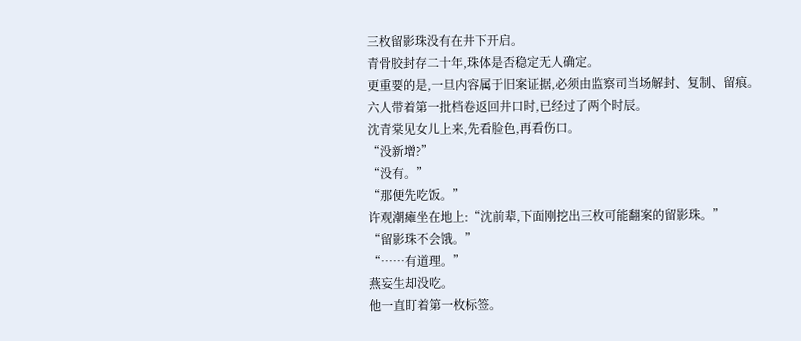三枚留影珠没有在井下开启。
青骨胶封存二十年,珠体是否稳定无人确定。
更重要的是,一旦内容属于旧案证据,必须由监察司当场解封、复制、留痕。
六人带着第一批档卷返回井口时,已经过了两个时辰。
沈青棠见女儿上来,先看脸色,再看伤口。
“没新增?”
“没有。”
“那便先吃饭。”
许观潮瘫坐在地上:“沈前辈,下面刚挖出三枚可能翻案的留影珠。”
“留影珠不会饿。”
“……有道理。”
燕妄生却没吃。
他一直盯着第一枚标签。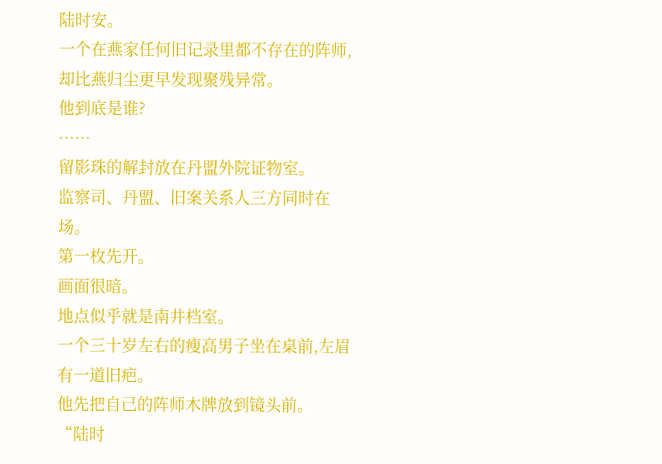陆时安。
一个在燕家任何旧记录里都不存在的阵师,却比燕归尘更早发现聚残异常。
他到底是谁?
……
留影珠的解封放在丹盟外院证物室。
监察司、丹盟、旧案关系人三方同时在场。
第一枚先开。
画面很暗。
地点似乎就是南井档室。
一个三十岁左右的瘦高男子坐在桌前,左眉有一道旧疤。
他先把自己的阵师木牌放到镜头前。
“陆时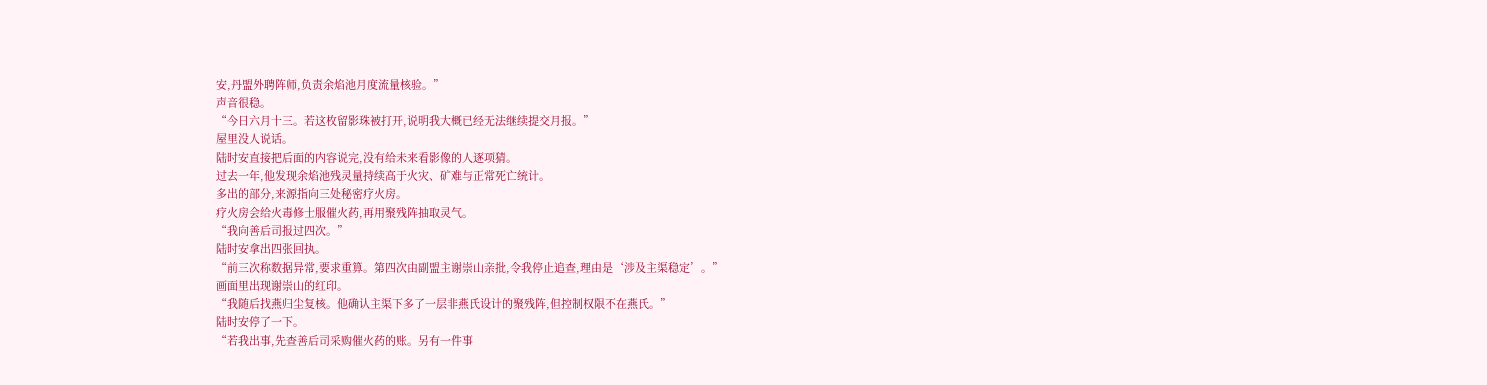安,丹盟外聘阵师,负责余焰池月度流量核验。”
声音很稳。
“今日六月十三。若这枚留影珠被打开,说明我大概已经无法继续提交月报。”
屋里没人说话。
陆时安直接把后面的内容说完,没有给未来看影像的人逐项猜。
过去一年,他发现余焰池残灵量持续高于火灾、矿难与正常死亡统计。
多出的部分,来源指向三处秘密疗火房。
疗火房会给火毒修士服催火药,再用聚残阵抽取灵气。
“我向善后司报过四次。”
陆时安拿出四张回执。
“前三次称数据异常,要求重算。第四次由副盟主谢崇山亲批,令我停止追查,理由是‘涉及主渠稳定’。”
画面里出现谢崇山的红印。
“我随后找燕归尘复核。他确认主渠下多了一层非燕氏设计的聚残阵,但控制权限不在燕氏。”
陆时安停了一下。
“若我出事,先查善后司采购催火药的账。另有一件事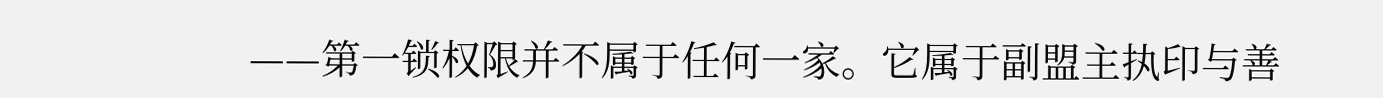——第一锁权限并不属于任何一家。它属于副盟主执印与善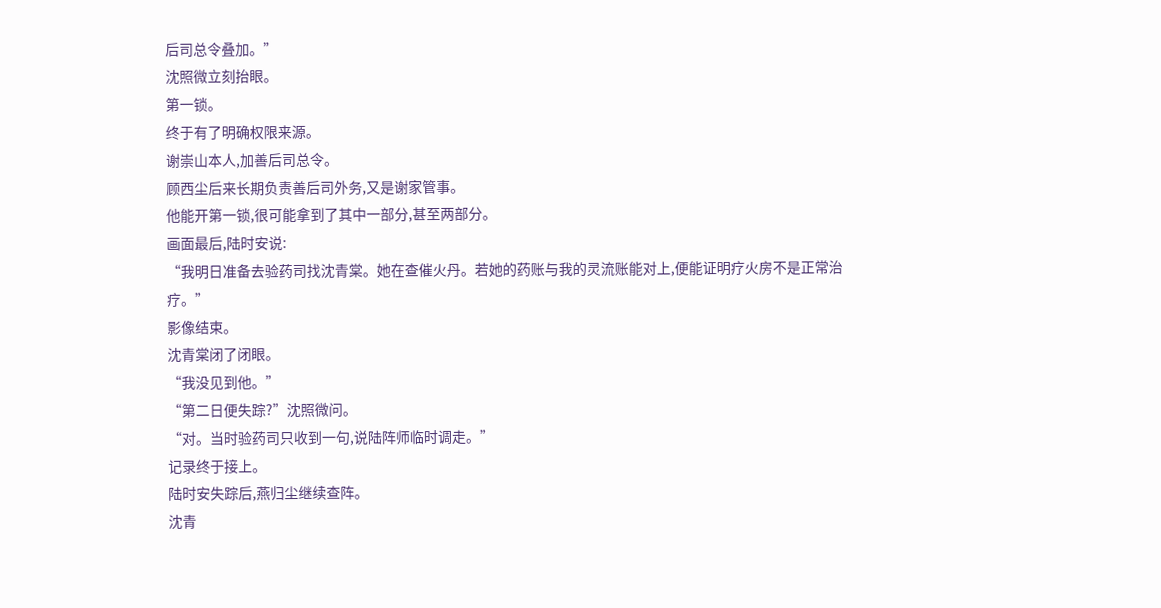后司总令叠加。”
沈照微立刻抬眼。
第一锁。
终于有了明确权限来源。
谢崇山本人,加善后司总令。
顾西尘后来长期负责善后司外务,又是谢家管事。
他能开第一锁,很可能拿到了其中一部分,甚至两部分。
画面最后,陆时安说:
“我明日准备去验药司找沈青棠。她在查催火丹。若她的药账与我的灵流账能对上,便能证明疗火房不是正常治疗。”
影像结束。
沈青棠闭了闭眼。
“我没见到他。”
“第二日便失踪?”沈照微问。
“对。当时验药司只收到一句,说陆阵师临时调走。”
记录终于接上。
陆时安失踪后,燕归尘继续查阵。
沈青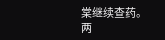棠继续查药。
两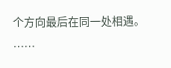个方向最后在同一处相遇。
……